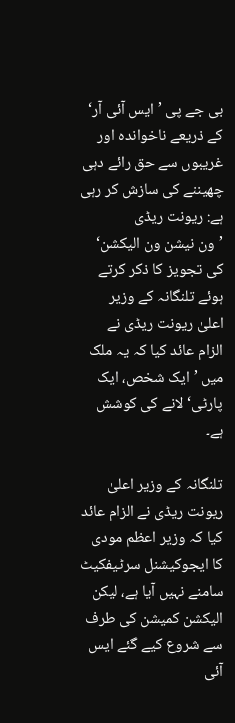بی جے پی ’ایس آئی آر‘ کے ذریعے ناخواندہ اور غریبوں سے حق رائے دہی چھیننے کی سازش کر رہی ہے: ریونت ریڈی
’ون نیشن ون الیکشن‘ کی تجویز کا ذکر کرتے ہوئے تلنگانہ کے وزیر اعلیٰ ریونت ریڈی نے الزام عائد کیا کہ یہ ملک میں ’ایک شخص، ایک پارٹی‘ لانے کی کوشش ہے۔

تلنگانہ کے وزیر اعلیٰ ریونت ریڈی نے الزام عائد کیا کہ وزیر اعظم مودی کا ایجوکیشنل سرٹیفکیٹ سامنے نہیں آیا ہے، لیکن الیکشن کمیشن کی طرف سے شروع کیے گئے ایس آئی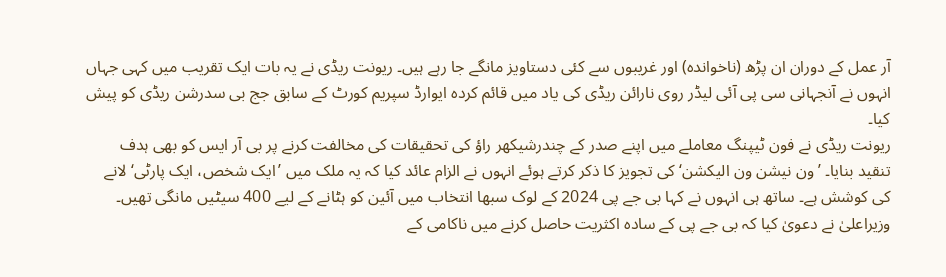آر عمل کے دوران ان پڑھ (ناخواندہ) اور غریبوں سے کئی دستاویز مانگے جا رہے ہیں۔ ریونت ریڈی نے یہ بات ایک تقریب میں کہی جہاں انہوں نے آنجہانی سی پی آئی لیڈر روی نارائن ریڈی کی یاد میں قائم کردہ ایوارڈ سپریم کورٹ کے سابق جج بی سدرشن ریڈی کو پیش کیا۔
ریونت ریڈی نے فون ٹیپنگ معاملے میں اپنے صدر کے چندرشیکھر راؤ کی تحقیقات کی مخالفت کرنے پر بی آر ایس کو بھی ہدف تنقید بنایا۔ ’ون نیشن ون الیکشن‘ کی تجویز کا ذکر کرتے ہوئے انہوں نے الزام عائد کیا کہ یہ ملک میں ’ایک شخص، ایک پارٹی‘ لانے کی کوشش ہے۔ ساتھ ہی انہوں نے کہا بی جے پی 2024 کے لوک سبھا انتخاب میں آئین کو ہٹانے کے لیے 400 سیٹیں مانگی تھیں۔ وزیراعلیٰ نے دعویٰ کیا کہ بی جے پی کے سادہ اکثریت حاصل کرنے میں ناکامی کے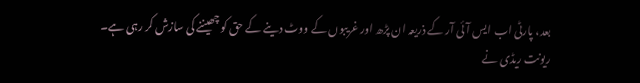بعد، پارٹی اب ایس آئی آر کے ذریعہ ان پڑھ اور غریبوں کے ووٹ دینے کے حق کو چھیننے کی سازش کر رہی ہے۔
ریونت ریڈی نے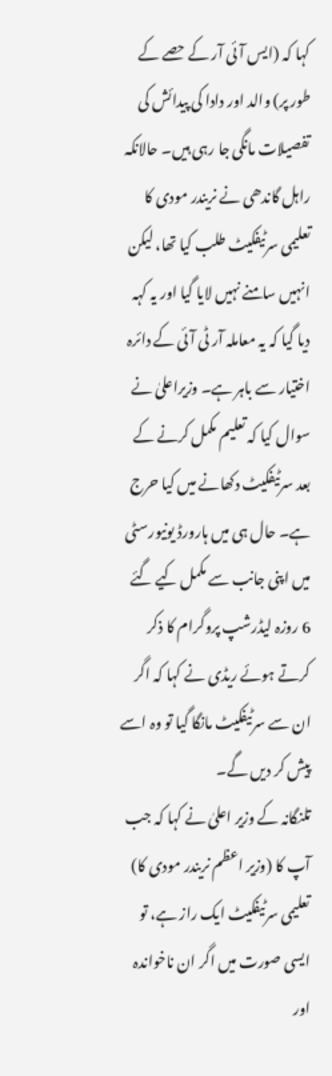کہا کہ (ایس آئی آر کے حصے کے طور پر) والد اور دادا کی پیدائش کی تفصیلات مانگی جا رہی ہیں۔ حالانکہ راہل گاندھی نے نریندر مودی کا تعلیمی سرٹیفکیٹ طلب کیا تھا، لیکن انہیں سامنے نہیں لایا گیا اور یہ کہہ دیا گیا کہ یہ معاملہ آر ٹی آئی کے دائرہ اختیار سے باہر ہے۔ وزیراعلیٰ نے سوال کیا کہ تعلیم مکمل کرنے کے بعد سرٹیفکیٹ دکھانے میں کیا حرج ہے۔ حال ہی میں ہارورڈ یونیورسٹی میں اپنی جانب سے مکمل کیے گئے 6 روزہ لیڈرشپ پروگرام کا ذکر کرتے ہوئے ریڈی نے کہا کہ اگر ان سے سرٹیفکیٹ مانگا گیا تو وہ اسے پیش کر دیں گے۔
تلنگانہ کے وزیر اعلیٰ نے کہا کہ جب آپ کا (وزیر اعظم نریندر مودی کا) تعلیمی سرٹیفکیٹ ایک راز ہے، تو ایسی صورت میں اگر ان ناخواندہ اور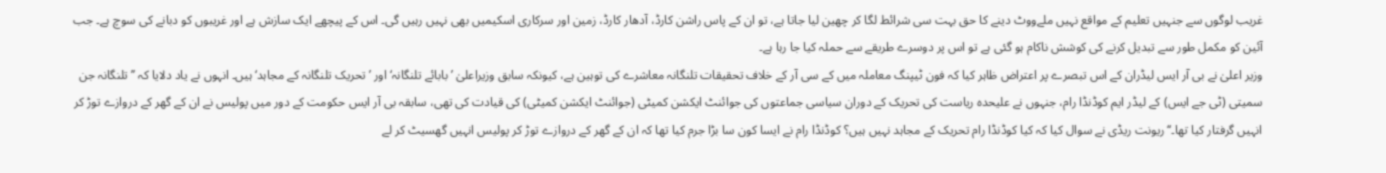غریب لوگوں سے جنہیں تعلیم کے مواقع نہیں ملےووٹ دینے کا حق بہت سی شرائط لگا کر چھین لیا جاتا ہے، تو ان کے پاس راشن کارڈ، آدھار کارڈ، زمین اور سرکاری اسکیمیں بھی نہیں رہیں گی۔ اس کے پیچھے ایک سازش ہے اور غریبوں کو دبانے کی سوچ ہے۔ جب آئین کو مکمل طور سے تبدیل کرنے کی کوشش ناکام ہو گئی ہے تو اس پر دوسرے طریقے سے حملہ کیا جا رہا ہے۔
وزیر اعلیٰ نے بی آر ایس لیڈران کے اس تبصرے پر اعتراض ظاہر کیا کہ فون ٹیپنگ معاملہ میں کے سی آر کے خلاف تحقیقات تلنگانہ معاشرے کی توہین ہے، کیونکہ سابق وزیراعلیٰ ’بابائے تلنگانہ‘ اور ’تحریک تلنگانہ کے مجاہد‘ ہیں۔ انہوں نے یاد دلایا کہ ’’تلنگانہ جن سمیتی (ٹی جے ایس) کے لیڈر ایم کوڈنڈا رام، جنہوں نے علیحدہ ریاست کی تحریک کے دوران سیاسی جماعتوں کی جوائنٹ ایکشن کمیٹی (جوائنٹ ایکشن کمیٹی) کی قیادت کی تھی، سابقہ بی آر ایس حکومت کے دور میں پولیس نے ان کے گھر کے دروازے توڑ کر انہیں گرفتار کیا تھا۔‘‘ ریونت ریڈی نے سوال کیا کہ کیا کوڈنڈا رام تحریک کے مجاہد نہیں ہیں؟ کوڈنڈا رام نے ایسا کون سا بڑا جرم کیا تھا کہ ان کے گھر کے دروازے توڑ کر پولیس انہیں گھسیٹ کر لے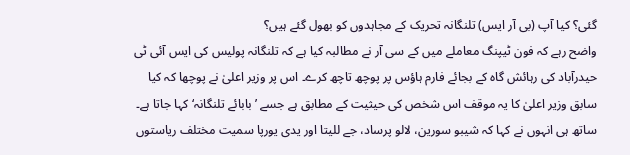گئی؟ کیا آپ (بی آر ایس) تلنگانہ تحریک کے مجاہدوں کو بھول گئے ہیں؟
واضح رہے کہ فون ٹیپنگ معاملے میں کے سی آر نے مطالبہ کیا ہے کہ تلنگانہ پولیس کی ایس آئی ٹی حیدرآباد کی رہائش گاہ کے بجائے فارم ہاؤس پر پوچھ تاچھ کرے۔ اس پر وزیر اعلیٰ نے پوچھا کہ کیا سابق وزیر اعلیٰ کا یہ موقف اس شخص کی حیثیت کے مطابق ہے جسے ’بابائے تلنگانہ‘ کہا جاتا ہے۔ ساتھ ہی انہوں نے کہا کہ شیبو سورین، لالو پرساد، جے للیتا اور یدی یورپا سمیت مختلف ریاستوں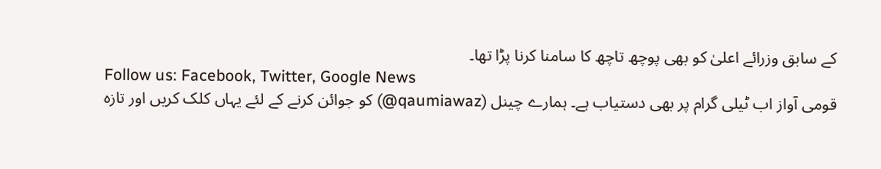کے سابق وزرائے اعلیٰ کو بھی پوچھ تاچھ کا سامنا کرنا پڑا تھا۔
Follow us: Facebook, Twitter, Google News
قومی آواز اب ٹیلی گرام پر بھی دستیاب ہے۔ ہمارے چینل (qaumiawaz@) کو جوائن کرنے کے لئے یہاں کلک کریں اور تازہ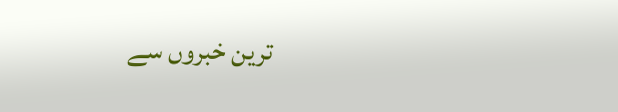ترین خبروں سے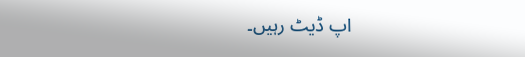اپ ڈیٹ رہیں۔